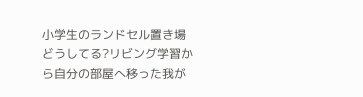小学生のランドセル置き場どうしてる?リビング学習から自分の部屋へ移った我が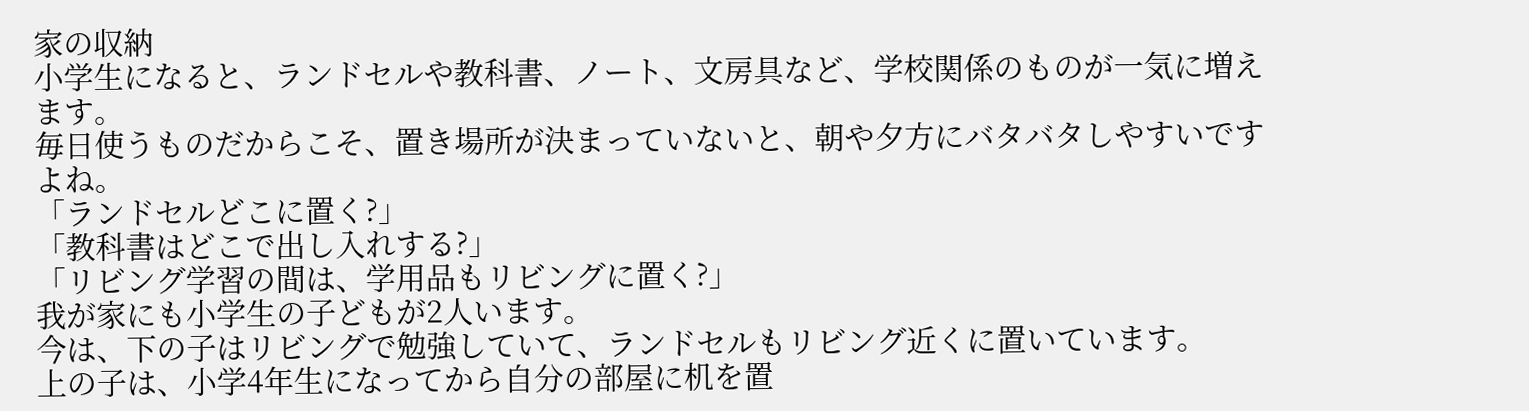家の収納
小学生になると、ランドセルや教科書、ノート、文房具など、学校関係のものが一気に増えます。
毎日使うものだからこそ、置き場所が決まっていないと、朝や夕方にバタバタしやすいですよね。
「ランドセルどこに置く?」
「教科書はどこで出し入れする?」
「リビング学習の間は、学用品もリビングに置く?」
我が家にも小学生の子どもが2人います。
今は、下の子はリビングで勉強していて、ランドセルもリビング近くに置いています。
上の子は、小学4年生になってから自分の部屋に机を置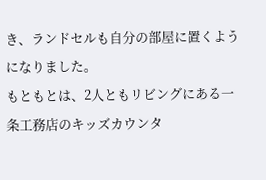き、ランドセルも自分の部屋に置くようになりました。
もともとは、2人ともリビングにある一条工務店のキッズカウンタ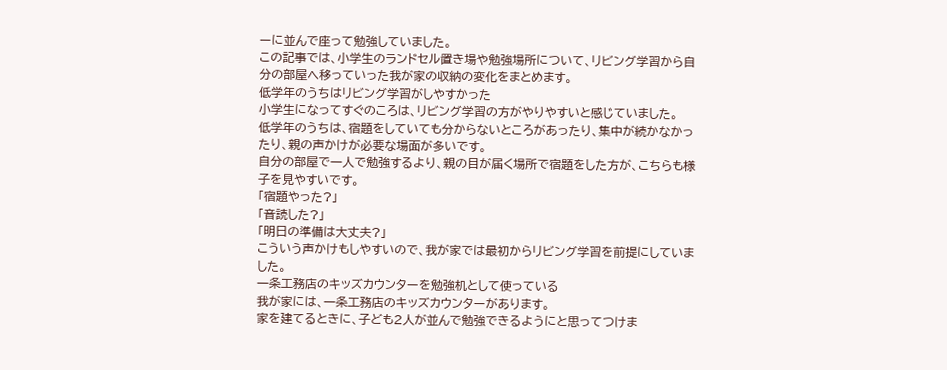ーに並んで座って勉強していました。
この記事では、小学生のランドセル置き場や勉強場所について、リビング学習から自分の部屋へ移っていった我が家の収納の変化をまとめます。
低学年のうちはリビング学習がしやすかった
小学生になってすぐのころは、リビング学習の方がやりやすいと感じていました。
低学年のうちは、宿題をしていても分からないところがあったり、集中が続かなかったり、親の声かけが必要な場面が多いです。
自分の部屋で一人で勉強するより、親の目が届く場所で宿題をした方が、こちらも様子を見やすいです。
「宿題やった?」
「音読した?」
「明日の準備は大丈夫?」
こういう声かけもしやすいので、我が家では最初からリビング学習を前提にしていました。
一条工務店のキッズカウンターを勉強机として使っている
我が家には、一条工務店のキッズカウンターがあります。
家を建てるときに、子ども2人が並んで勉強できるようにと思ってつけま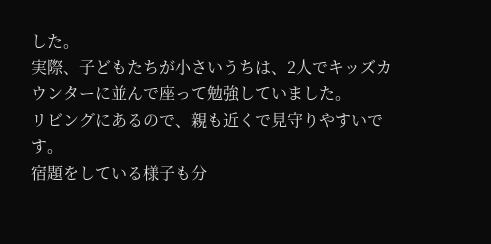した。
実際、子どもたちが小さいうちは、2人でキッズカウンターに並んで座って勉強していました。
リビングにあるので、親も近くで見守りやすいです。
宿題をしている様子も分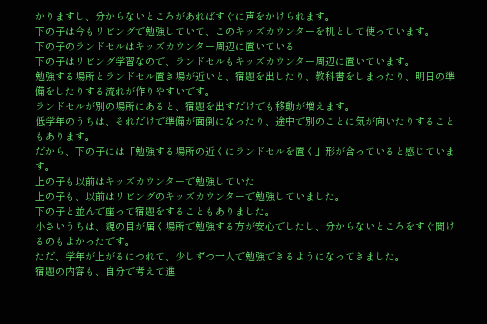かりますし、分からないところがあればすぐに声をかけられます。
下の子は今もリビングで勉強していて、このキッズカウンターを机として使っています。
下の子のランドセルはキッズカウンター周辺に置いている
下の子はリビング学習なので、ランドセルもキッズカウンター周辺に置いています。
勉強する場所とランドセル置き場が近いと、宿題を出したり、教科書をしまったり、明日の準備をしたりする流れが作りやすいです。
ランドセルが別の場所にあると、宿題を出すだけでも移動が増えます。
低学年のうちは、それだけで準備が面倒になったり、途中で別のことに気が向いたりすることもあります。
だから、下の子には「勉強する場所の近くにランドセルを置く」形が合っていると感じています。
上の子も以前はキッズカウンターで勉強していた
上の子も、以前はリビングのキッズカウンターで勉強していました。
下の子と並んで座って宿題をすることもありました。
小さいうちは、親の目が届く場所で勉強する方が安心でしたし、分からないところをすぐ聞けるのもよかったです。
ただ、学年が上がるにつれて、少しずつ一人で勉強できるようになってきました。
宿題の内容も、自分で考えて進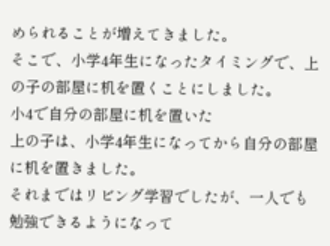められることが増えてきました。
そこで、小学4年生になったタイミングで、上の子の部屋に机を置くことにしました。
小4で自分の部屋に机を置いた
上の子は、小学4年生になってから自分の部屋に机を置きました。
それまではリビング学習でしたが、一人でも勉強できるようになって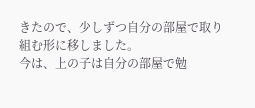きたので、少しずつ自分の部屋で取り組む形に移しました。
今は、上の子は自分の部屋で勉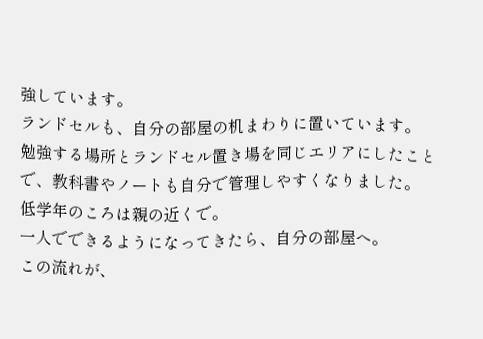強しています。
ランドセルも、自分の部屋の机まわりに置いています。
勉強する場所とランドセル置き場を同じエリアにしたことで、教科書やノートも自分で管理しやすくなりました。
低学年のころは親の近くで。
一人でできるようになってきたら、自分の部屋へ。
この流れが、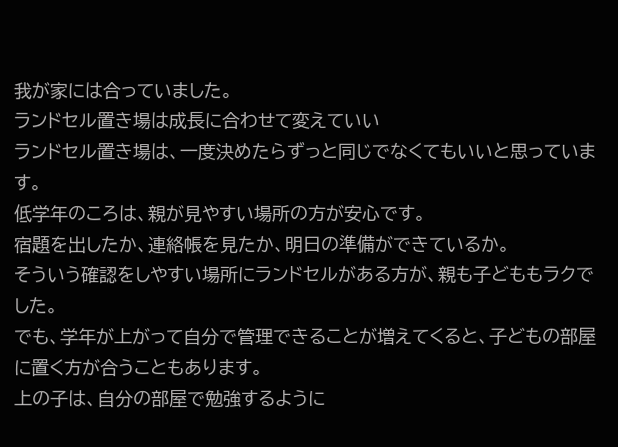我が家には合っていました。
ランドセル置き場は成長に合わせて変えていい
ランドセル置き場は、一度決めたらずっと同じでなくてもいいと思っています。
低学年のころは、親が見やすい場所の方が安心です。
宿題を出したか、連絡帳を見たか、明日の準備ができているか。
そういう確認をしやすい場所にランドセルがある方が、親も子どももラクでした。
でも、学年が上がって自分で管理できることが増えてくると、子どもの部屋に置く方が合うこともあります。
上の子は、自分の部屋で勉強するように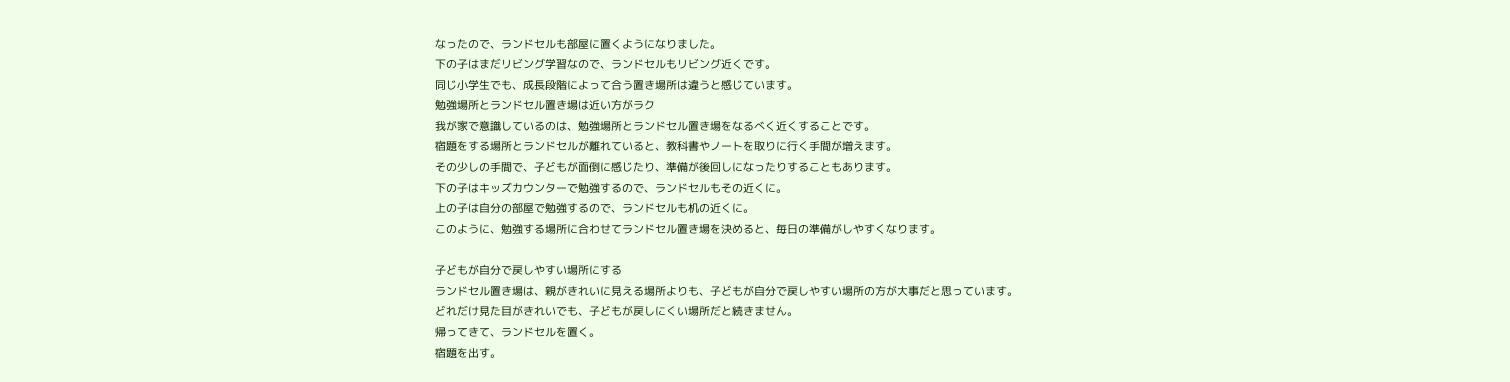なったので、ランドセルも部屋に置くようになりました。
下の子はまだリビング学習なので、ランドセルもリビング近くです。
同じ小学生でも、成長段階によって合う置き場所は違うと感じています。
勉強場所とランドセル置き場は近い方がラク
我が家で意識しているのは、勉強場所とランドセル置き場をなるべく近くすることです。
宿題をする場所とランドセルが離れていると、教科書やノートを取りに行く手間が増えます。
その少しの手間で、子どもが面倒に感じたり、準備が後回しになったりすることもあります。
下の子はキッズカウンターで勉強するので、ランドセルもその近くに。
上の子は自分の部屋で勉強するので、ランドセルも机の近くに。
このように、勉強する場所に合わせてランドセル置き場を決めると、毎日の準備がしやすくなります。

子どもが自分で戻しやすい場所にする
ランドセル置き場は、親がきれいに見える場所よりも、子どもが自分で戻しやすい場所の方が大事だと思っています。
どれだけ見た目がきれいでも、子どもが戻しにくい場所だと続きません。
帰ってきて、ランドセルを置く。
宿題を出す。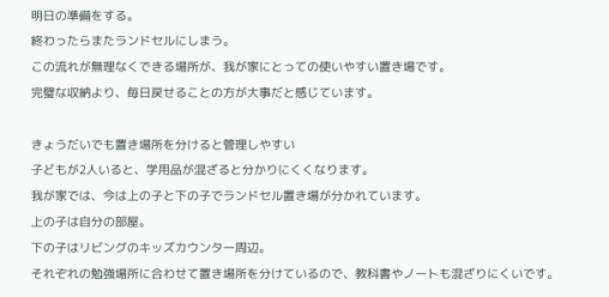明日の準備をする。
終わったらまたランドセルにしまう。
この流れが無理なくできる場所が、我が家にとっての使いやすい置き場です。
完璧な収納より、毎日戻せることの方が大事だと感じています。

きょうだいでも置き場所を分けると管理しやすい
子どもが2人いると、学用品が混ざると分かりにくくなります。
我が家では、今は上の子と下の子でランドセル置き場が分かれています。
上の子は自分の部屋。
下の子はリビングのキッズカウンター周辺。
それぞれの勉強場所に合わせて置き場所を分けているので、教科書やノートも混ざりにくいです。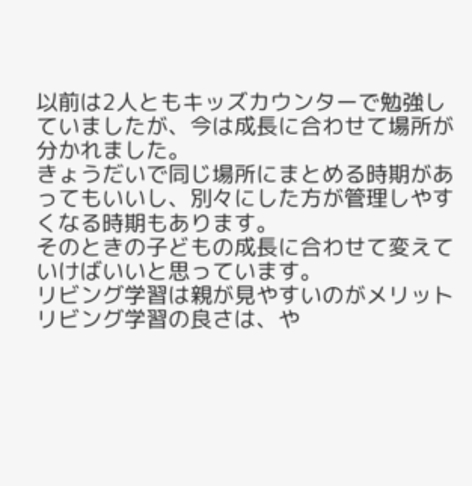以前は2人ともキッズカウンターで勉強していましたが、今は成長に合わせて場所が分かれました。
きょうだいで同じ場所にまとめる時期があってもいいし、別々にした方が管理しやすくなる時期もあります。
そのときの子どもの成長に合わせて変えていけばいいと思っています。
リビング学習は親が見やすいのがメリット
リビング学習の良さは、や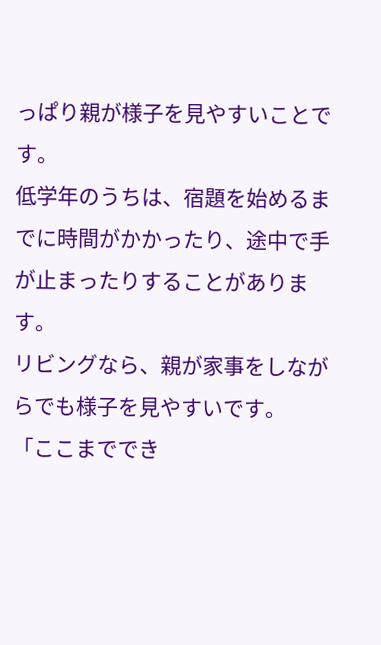っぱり親が様子を見やすいことです。
低学年のうちは、宿題を始めるまでに時間がかかったり、途中で手が止まったりすることがあります。
リビングなら、親が家事をしながらでも様子を見やすいです。
「ここまででき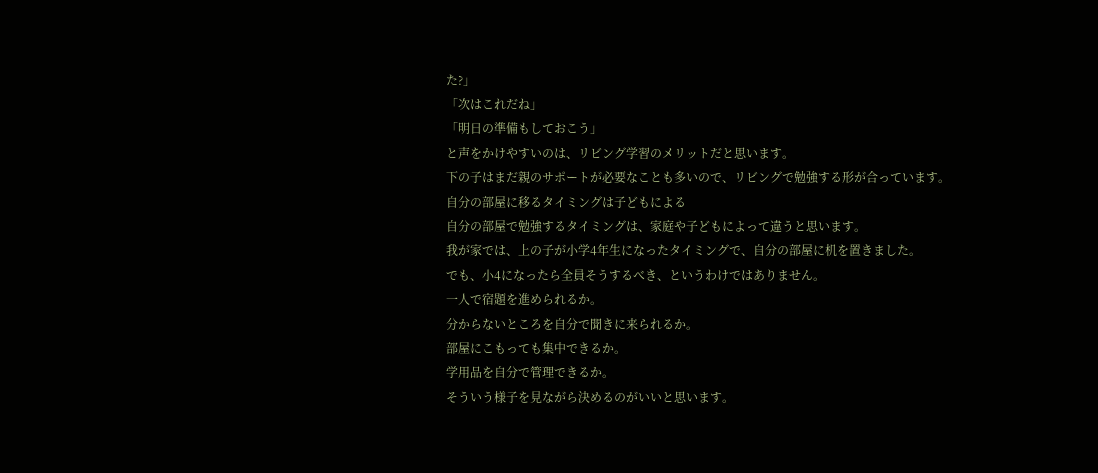た?」
「次はこれだね」
「明日の準備もしておこう」
と声をかけやすいのは、リビング学習のメリットだと思います。
下の子はまだ親のサポートが必要なことも多いので、リビングで勉強する形が合っています。
自分の部屋に移るタイミングは子どもによる
自分の部屋で勉強するタイミングは、家庭や子どもによって違うと思います。
我が家では、上の子が小学4年生になったタイミングで、自分の部屋に机を置きました。
でも、小4になったら全員そうするべき、というわけではありません。
一人で宿題を進められるか。
分からないところを自分で聞きに来られるか。
部屋にこもっても集中できるか。
学用品を自分で管理できるか。
そういう様子を見ながら決めるのがいいと思います。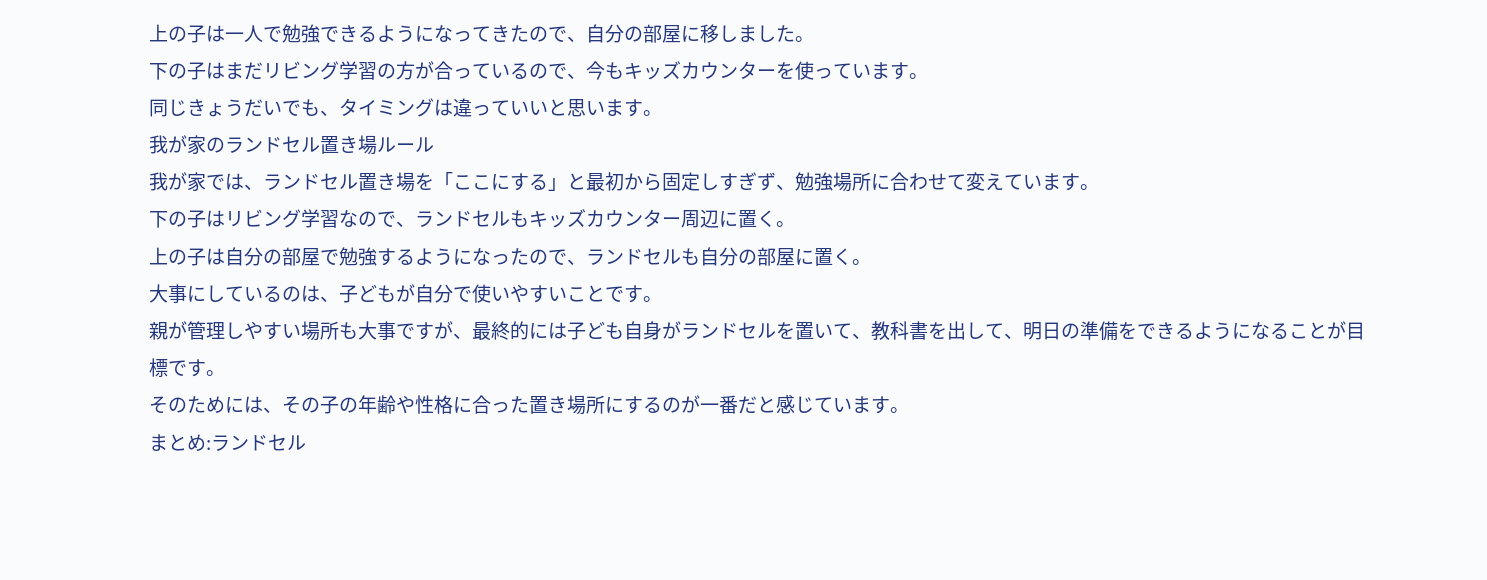上の子は一人で勉強できるようになってきたので、自分の部屋に移しました。
下の子はまだリビング学習の方が合っているので、今もキッズカウンターを使っています。
同じきょうだいでも、タイミングは違っていいと思います。
我が家のランドセル置き場ルール
我が家では、ランドセル置き場を「ここにする」と最初から固定しすぎず、勉強場所に合わせて変えています。
下の子はリビング学習なので、ランドセルもキッズカウンター周辺に置く。
上の子は自分の部屋で勉強するようになったので、ランドセルも自分の部屋に置く。
大事にしているのは、子どもが自分で使いやすいことです。
親が管理しやすい場所も大事ですが、最終的には子ども自身がランドセルを置いて、教科書を出して、明日の準備をできるようになることが目標です。
そのためには、その子の年齢や性格に合った置き場所にするのが一番だと感じています。
まとめ:ランドセル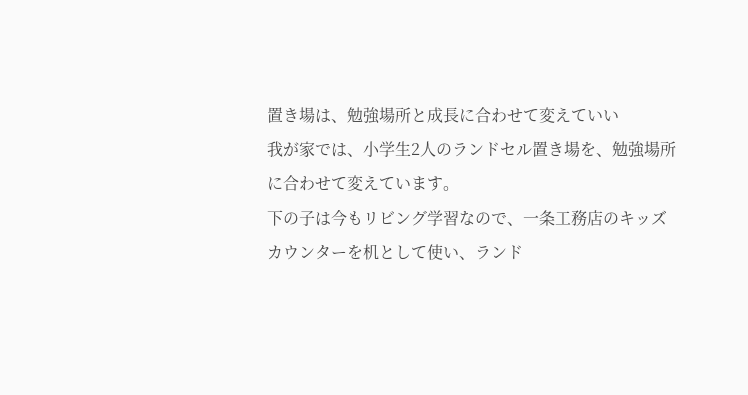置き場は、勉強場所と成長に合わせて変えていい
我が家では、小学生2人のランドセル置き場を、勉強場所に合わせて変えています。
下の子は今もリビング学習なので、一条工務店のキッズカウンターを机として使い、ランド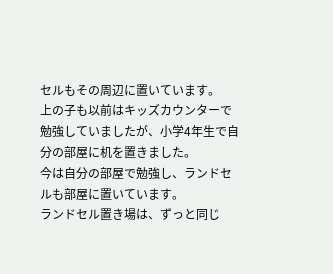セルもその周辺に置いています。
上の子も以前はキッズカウンターで勉強していましたが、小学4年生で自分の部屋に机を置きました。
今は自分の部屋で勉強し、ランドセルも部屋に置いています。
ランドセル置き場は、ずっと同じ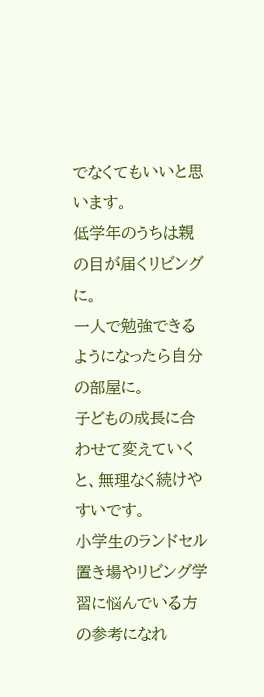でなくてもいいと思います。
低学年のうちは親の目が届くリビングに。
一人で勉強できるようになったら自分の部屋に。
子どもの成長に合わせて変えていくと、無理なく続けやすいです。
小学生のランドセル置き場やリビング学習に悩んでいる方の参考になれ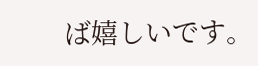ば嬉しいです。